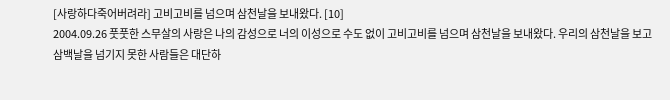[사랑하다죽어버려라] 고비고비를 넘으며 삼천날을 보내왔다. [10]
2004.09.26 풋풋한 스무살의 사랑은 나의 감성으로 너의 이성으로 수도 없이 고비고비를 넘으며 삼천날을 보내왔다. 우리의 삼천날을 보고 삼백날을 넘기지 못한 사람들은 대단하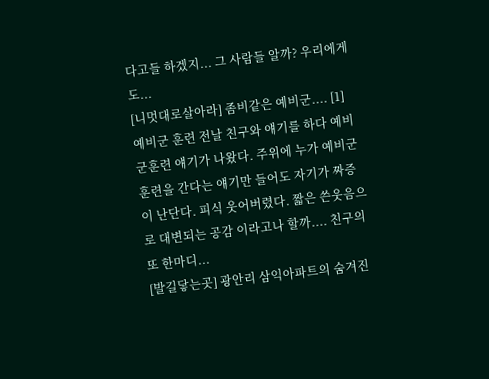다고들 하겠지... 그 사람들 알까? 우리에게도...
[니멋대로살아라] 좀비같은 예비군.... [1]
예비군 훈련 전날 친구와 얘기를 하다 예비군훈련 얘기가 나왔다. 주위에 누가 예비군 훈련을 간다는 얘기만 들어도 자기가 짜증이 난단다. 피식 웃어버렸다. 짧은 쓴웃음으로 대변되는 공감 이라고나 할까.... 친구의 또 한마디...
[발길닿는곳] 광안리 삼익아파트의 숨겨진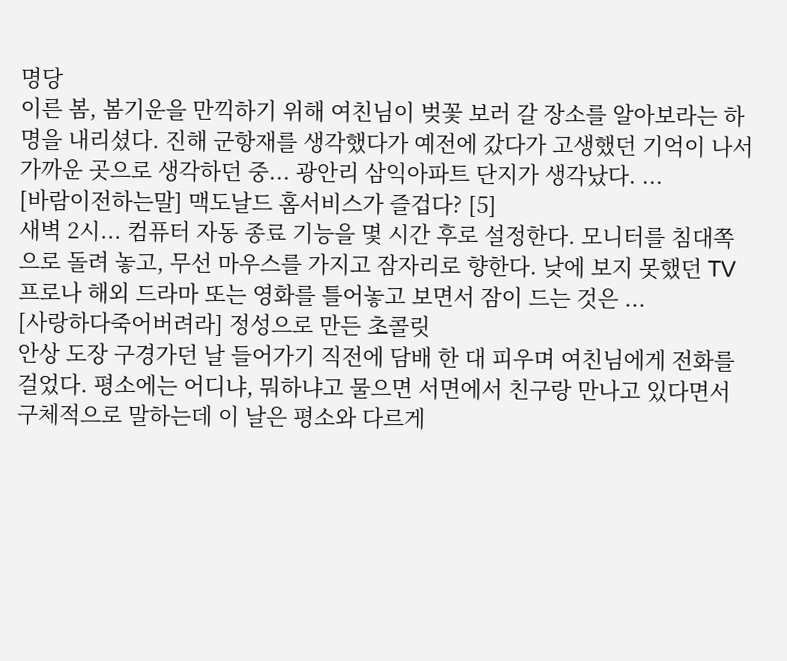명당
이른 봄, 봄기운을 만끽하기 위해 여친님이 벚꽃 보러 갈 장소를 알아보라는 하명을 내리셨다. 진해 군항재를 생각했다가 예전에 갔다가 고생했던 기억이 나서 가까운 곳으로 생각하던 중... 광안리 삼익아파트 단지가 생각났다. ...
[바람이전하는말] 맥도날드 홈서비스가 즐겁다? [5]
새벽 2시... 컴퓨터 자동 종료 기능을 몇 시간 후로 설정한다. 모니터를 침대쪽으로 돌려 놓고, 무선 마우스를 가지고 잠자리로 향한다. 낮에 보지 못했던 TV프로나 해외 드라마 또는 영화를 틀어놓고 보면서 잠이 드는 것은 ...
[사랑하다죽어버려라] 정성으로 만든 초콜릿
안상 도장 구경가던 날 들어가기 직전에 담배 한 대 피우며 여친님에게 전화를 걸었다. 평소에는 어디냐, 뭐하냐고 물으면 서면에서 친구랑 만나고 있다면서 구체적으로 말하는데 이 날은 평소와 다르게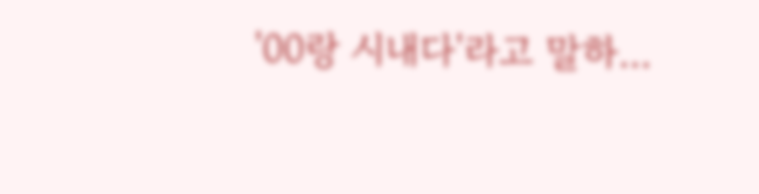'00랑 시내다'라고 말하...